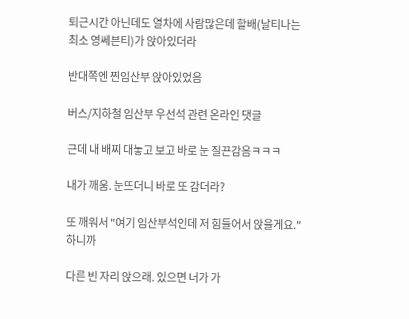퇴근시간 아닌데도 열차에 사람많은데 할배(날티나는 최소 영쎄븐티)가 앉아있더라

반대쪽엔 찐임산부 앉아있었음

버스/지하철 임산부 우선석 관련 온라인 댓글

근데 내 배찌 대놓고 보고 바로 눈 질끈감음ㅋㅋㅋ

내가 깨움. 눈뜨더니 바로 또 감더라?

또 깨워서 "여기 임산부석인데 저 힘들어서 앉을게요." 하니까

다른 빈 자리 앉으래. 있으면 너가 가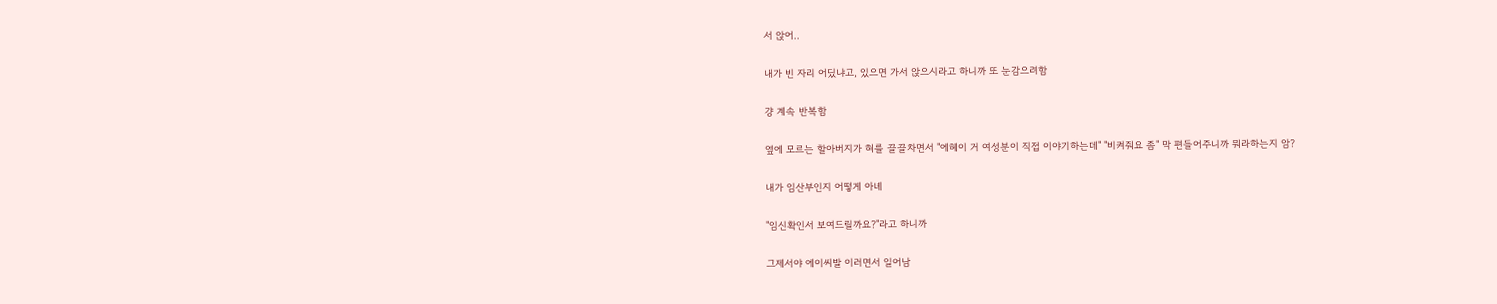서 앉어..

내가 빈 자리 어딨냐고, 있으면 가서 앉으시라고 하니까 또 눈감으려함

걍 계속 반복함

옆에 모르는 할아버지가 혀를 끌끌차면서 "에헤이 거 여성분이 직접 이야기하는데" "비켜줘요 좀" 막 편들어주니까 뭐라하는지 암?

내가 임산부인지 어떻게 아녜

"임신확인서 보여드릴까요?"라고 하니까

그제서야 에이씨발 이러면서 일어남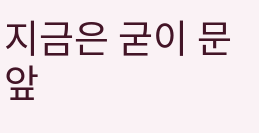지금은 굳이 문앞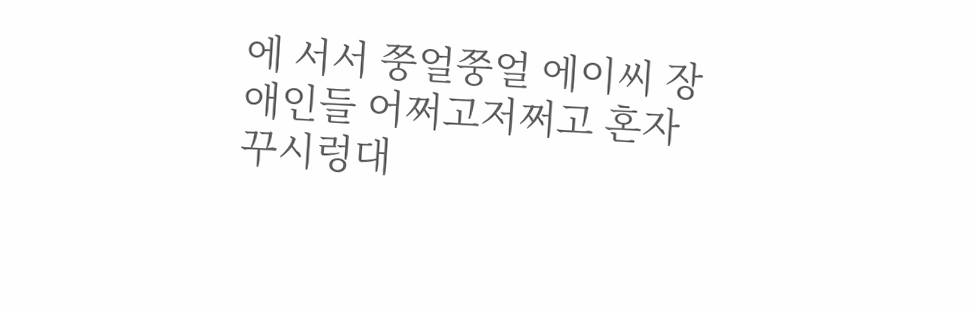에 서서 쭝얼쭝얼 에이씨 장애인들 어쩌고저쩌고 혼자 꾸시렁대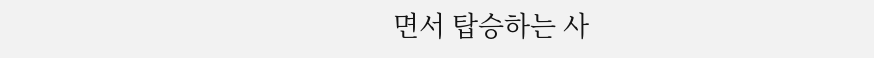면서 탑승하는 사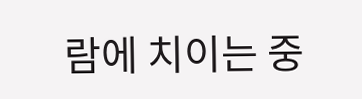람에 치이는 중